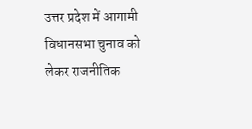उत्तर प्रदेश में आगामी विधानसभा चुनाव को लेकर राजनीतिक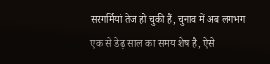सरगर्मियां तेज हो चुकी हैं, चुनाव में अब लगभग एक से डेढ़ साल का समय शेष है, ऐसे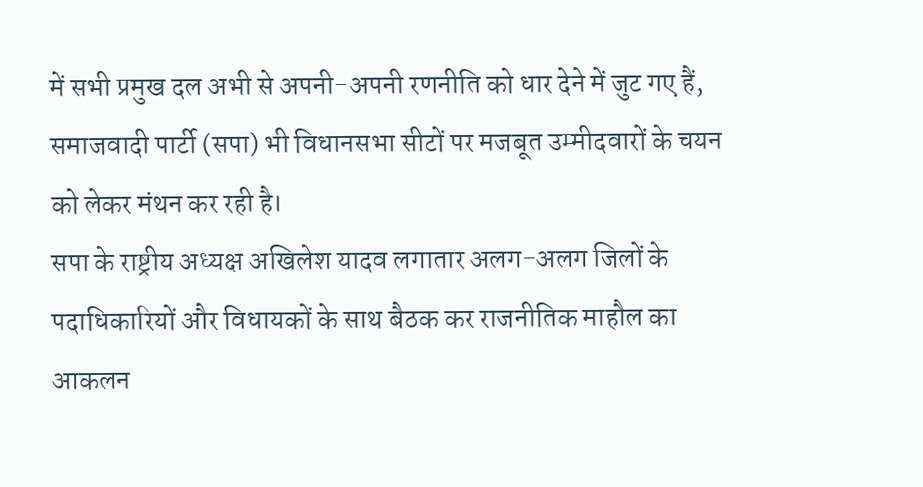में सभी प्रमुख दल अभी से अपनी-अपनी रणनीति को धार देने में जुट गए हैं, समाजवादी पार्टी (सपा) भी विधानसभा सीटों पर मजबूत उम्मीदवारों के चयन को लेकर मंथन कर रही है।
सपा के राष्ट्रीय अध्यक्ष अखिलेश यादव लगातार अलग-अलग जिलों के पदाधिकारियों और विधायकों के साथ बैठक कर राजनीतिक माहौल का आकलन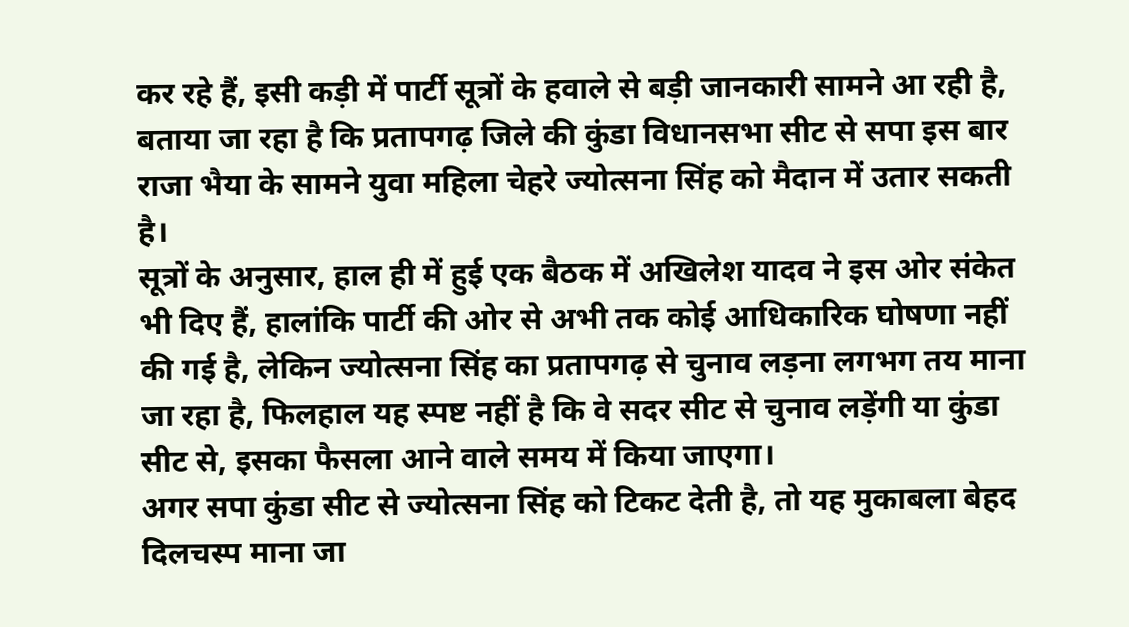कर रहे हैं, इसी कड़ी में पार्टी सूत्रों के हवाले से बड़ी जानकारी सामने आ रही है, बताया जा रहा है कि प्रतापगढ़ जिले की कुंडा विधानसभा सीट से सपा इस बार राजा भैया के सामने युवा महिला चेहरे ज्योत्सना सिंह को मैदान में उतार सकती है।
सूत्रों के अनुसार, हाल ही में हुई एक बैठक में अखिलेश यादव ने इस ओर संकेत भी दिए हैं, हालांकि पार्टी की ओर से अभी तक कोई आधिकारिक घोषणा नहीं की गई है, लेकिन ज्योत्सना सिंह का प्रतापगढ़ से चुनाव लड़ना लगभग तय माना जा रहा है, फिलहाल यह स्पष्ट नहीं है कि वे सदर सीट से चुनाव लड़ेंगी या कुंडा सीट से, इसका फैसला आने वाले समय में किया जाएगा।
अगर सपा कुंडा सीट से ज्योत्सना सिंह को टिकट देती है, तो यह मुकाबला बेहद दिलचस्प माना जा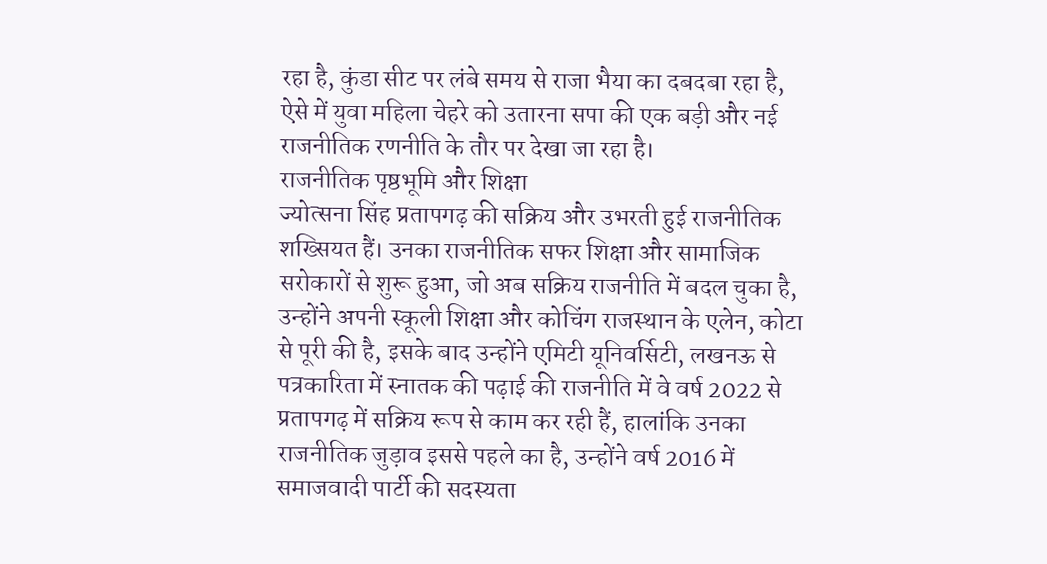रहा है, कुंडा सीट पर लंबे समय से राजा भैया का दबदबा रहा है, ऐसे में युवा महिला चेहरे को उतारना सपा की एक बड़ी और नई राजनीतिक रणनीति के तौर पर देखा जा रहा है।
राजनीतिक पृष्ठभूमि और शिक्षा
ज्योत्सना सिंह प्रतापगढ़ की सक्रिय और उभरती हुई राजनीतिक शख्सियत हैं। उनका राजनीतिक सफर शिक्षा और सामाजिक सरोकारों से शुरू हुआ, जो अब सक्रिय राजनीति में बदल चुका है, उन्होंने अपनी स्कूली शिक्षा और कोचिंग राजस्थान के एलेन, कोटा से पूरी की है, इसके बाद उन्होंने एमिटी यूनिवर्सिटी, लखनऊ से पत्रकारिता में स्नातक की पढ़ाई की राजनीति में वे वर्ष 2022 से प्रतापगढ़ में सक्रिय रूप से काम कर रही हैं, हालांकि उनका राजनीतिक जुड़ाव इससे पहले का है, उन्होंने वर्ष 2016 में समाजवादी पार्टी की सदस्यता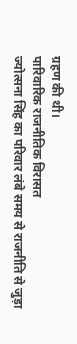ग्रहण की थी।
पारिवारिक राजनीतिक विरासत
ज्योत्सना सिंह का परिवार लंबे समय से राजनीति से जुड़ा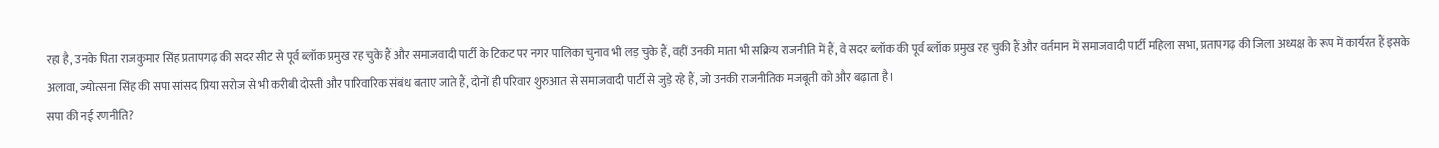रहा है, उनके पिता राजकुमार सिंह प्रतापगढ़ की सदर सीट से पूर्व ब्लॉक प्रमुख रह चुके हैं और समाजवादी पार्टी के टिकट पर नगर पालिका चुनाव भी लड़ चुके हैं, वहीं उनकी माता भी सक्रिय राजनीति में हैं, वे सदर ब्लॉक की पूर्व ब्लॉक प्रमुख रह चुकी हैं और वर्तमान में समाजवादी पार्टी महिला सभा, प्रतापगढ़ की जिला अध्यक्ष के रूप में कार्यरत हैं इसके अलावा, ज्योत्सना सिंह की सपा सांसद प्रिया सरोज से भी करीबी दोस्ती और पारिवारिक संबंध बताए जाते हैं, दोनों ही परिवार शुरुआत से समाजवादी पार्टी से जुड़े रहे हैं, जो उनकी राजनीतिक मजबूती को और बढ़ाता है।
सपा की नई रणनीति?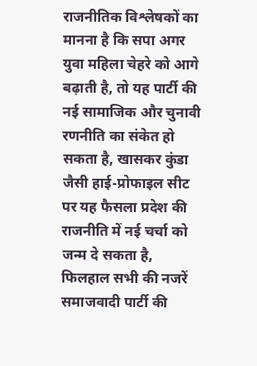राजनीतिक विश्लेषकों का मानना है कि सपा अगर युवा महिला चेहरे को आगे बढ़ाती है, तो यह पार्टी की नई सामाजिक और चुनावी रणनीति का संकेत हो सकता है, खासकर कुंडा जैसी हाई-प्रोफाइल सीट पर यह फैसला प्रदेश की राजनीति में नई चर्चा को जन्म दे सकता है, फिलहाल सभी की नजरें समाजवादी पार्टी की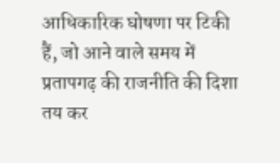आधिकारिक घोषणा पर टिकी हैं, जो आने वाले समय में प्रतापगढ़ की राजनीति की दिशा तय कर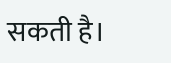सकती है।